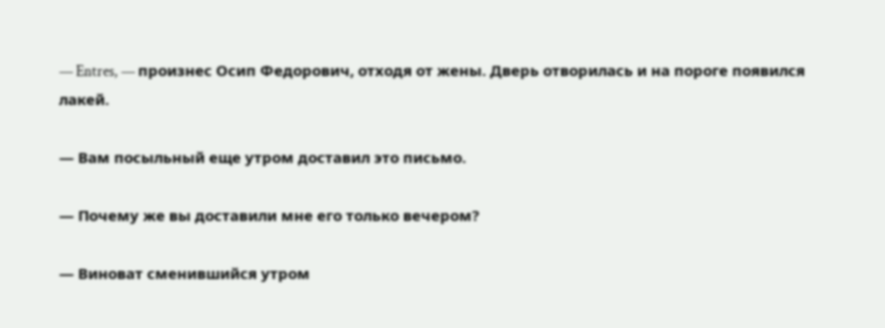— Entres, — произнес Осип Федорович, отходя от жены. Дверь отворилась и на пороге появился лакей.

— Вам посыльный еще утром доставил это письмо.

— Почему же вы доставили мне его только вечером?

— Виноват сменившийся утром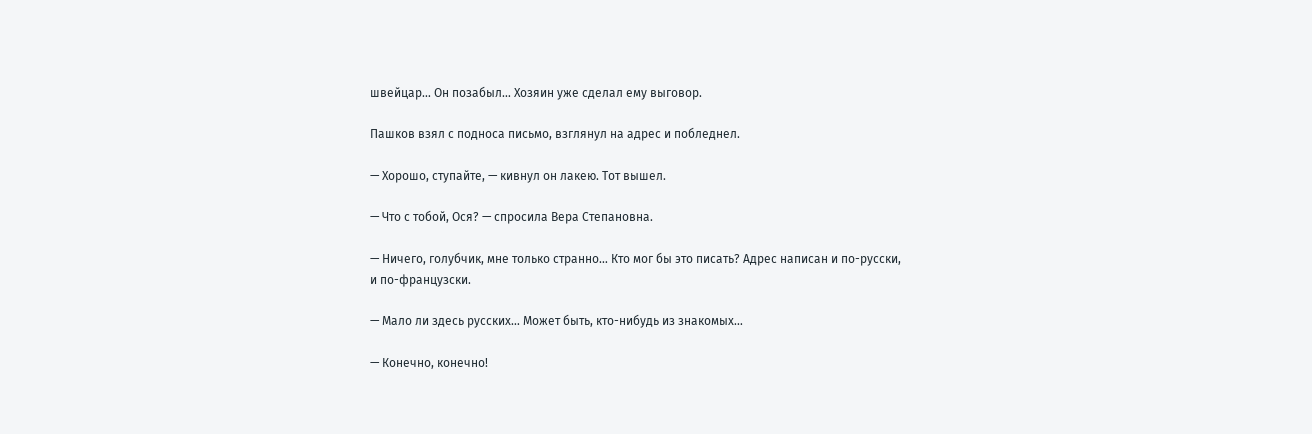швейцар… Он позабыл… Хозяин уже сделал ему выговор.

Пашков взял с подноса письмо, взглянул на адрес и побледнел.

— Хорошо, ступайте, — кивнул он лакею. Тот вышел.

— Что с тобой, Ося? — спросила Вера Степановна.

— Ничего, голубчик, мне только странно… Кто мог бы это писать? Адрес написан и по-русски, и по-французски.

— Мало ли здесь русских… Может быть, кто-нибудь из знакомых…

— Конечно, конечно!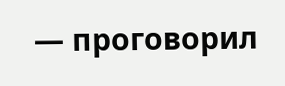— проговорил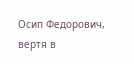Осип Федорович, вертя в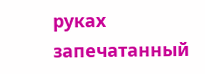руках запечатанный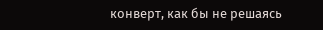конверт, как бы не решаясь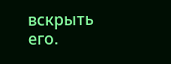вскрыть его.